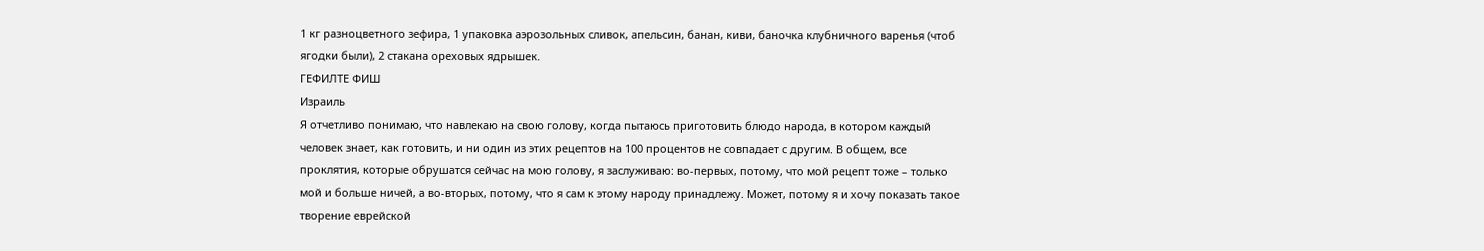1 кг разноцветного зефира, 1 упаковка аэрозольных сливок, апельсин, банан, киви, баночка клубничного варенья (чтоб ягодки были), 2 стакана ореховых ядрышек.
ГЕФИЛТЕ ФИШ
Израиль
Я отчетливо понимаю, что навлекаю на свою голову, когда пытаюсь приготовить блюдо народа, в котором каждый человек знает, как готовить, и ни один из этих рецептов на 100 процентов не совпадает с другим. В общем, все проклятия, которые обрушатся сейчас на мою голову, я заслуживаю: во-первых, потому, что мой рецепт тоже – только мой и больше ничей, а во-вторых, потому, что я сам к этому народу принадлежу. Может, потому я и хочу показать такое творение еврейской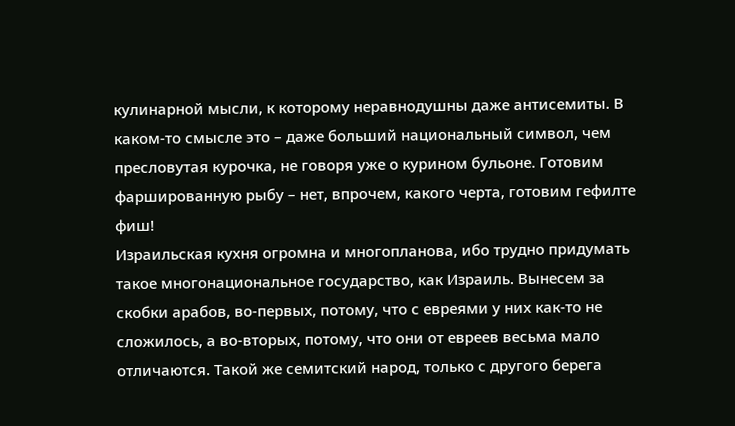кулинарной мысли, к которому неравнодушны даже антисемиты. В каком-то смысле это – даже больший национальный символ, чем пресловутая курочка, не говоря уже о курином бульоне. Готовим фаршированную рыбу – нет, впрочем, какого черта, готовим гефилте фиш!
Израильская кухня огромна и многопланова, ибо трудно придумать такое многонациональное государство, как Израиль. Вынесем за скобки арабов, во-первых, потому, что с евреями у них как-то не сложилось, а во-вторых, потому, что они от евреев весьма мало отличаются. Такой же семитский народ, только с другого берега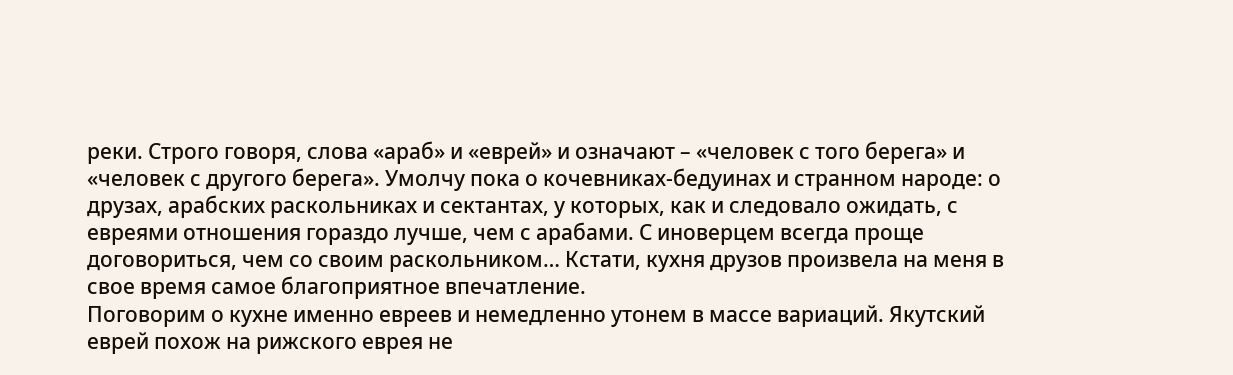реки. Строго говоря, слова «араб» и «еврей» и означают – «человек с того берега» и «человек с другого берега». Умолчу пока о кочевниках-бедуинах и странном народе: о друзах, арабских раскольниках и сектантах, у которых, как и следовало ожидать, с евреями отношения гораздо лучше, чем с арабами. С иноверцем всегда проще договориться, чем со своим раскольником… Кстати, кухня друзов произвела на меня в свое время самое благоприятное впечатление.
Поговорим о кухне именно евреев и немедленно утонем в массе вариаций. Якутский еврей похож на рижского еврея не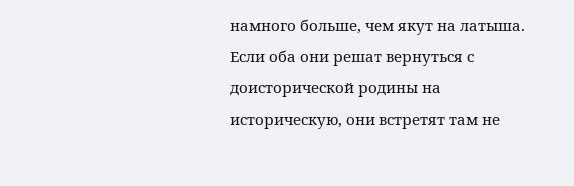намного больше, чем якут на латыша. Если оба они решат вернуться с доисторической родины на историческую, они встретят там не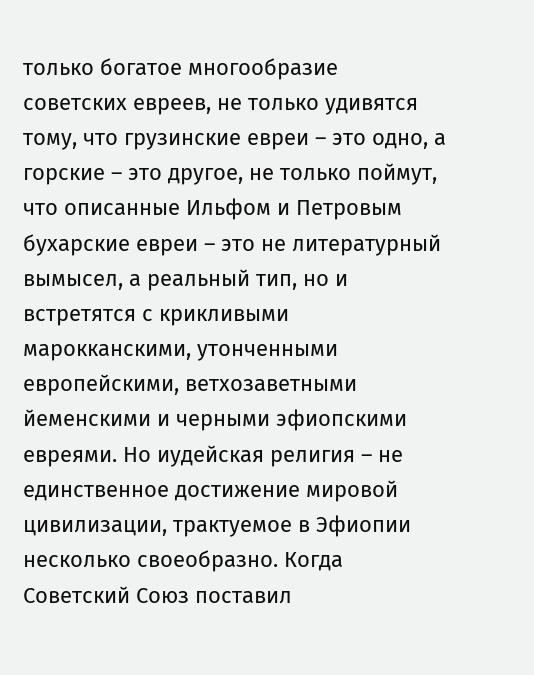только богатое многообразие советских евреев, не только удивятся тому, что грузинские евреи – это одно, а горские – это другое, не только поймут, что описанные Ильфом и Петровым бухарские евреи – это не литературный вымысел, а реальный тип, но и встретятся с крикливыми марокканскими, утонченными европейскими, ветхозаветными йеменскими и черными эфиопскими евреями. Но иудейская религия – не единственное достижение мировой цивилизации, трактуемое в Эфиопии несколько своеобразно. Когда Советский Союз поставил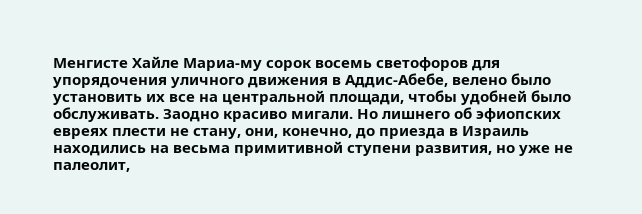Менгисте Хайле Мариа-му сорок восемь светофоров для упорядочения уличного движения в Аддис-Абебе, велено было установить их все на центральной площади, чтобы удобней было обслуживать. Заодно красиво мигали. Но лишнего об эфиопских евреях плести не стану, они, конечно, до приезда в Израиль находились на весьма примитивной ступени развития, но уже не палеолит,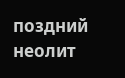поздний неолит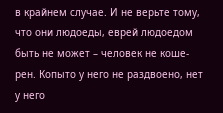в крайнем случае. И не верьте тому, что они людоеды, еврей людоедом быть не может – человек не коше-рен. Копыто у него не раздвоено, нет у него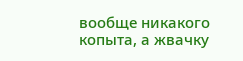вообще никакого копыта, а жвачку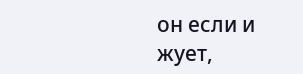он если и жует,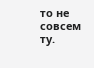то не совсем ту.